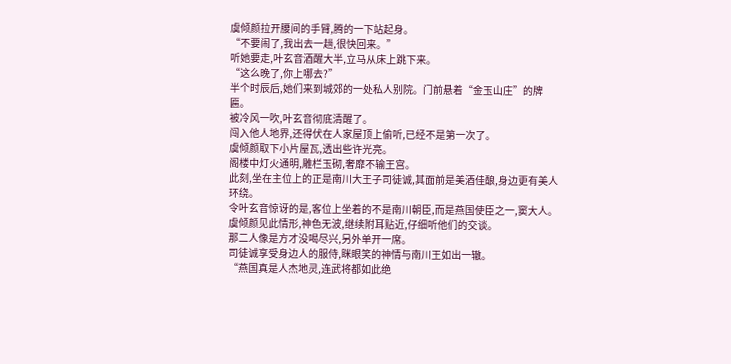虞倾颜拉开腰间的手臂,腾的一下站起身。
“不要闹了,我出去一趟,很快回来。”
听她要走,叶玄音酒醒大半,立马从床上跳下来。
“这么晚了,你上哪去?”
半个时辰后,她们来到城郊的一处私人别院。门前悬着“金玉山庄”的牌匾。
被冷风一吹,叶玄音彻底清醒了。
闯入他人地界,还得伏在人家屋顶上偷听,已经不是第一次了。
虞倾颜取下小片屋瓦,透出些许光亮。
阁楼中灯火通明,雕栏玉砌,奢靡不输王宫。
此刻,坐在主位上的正是南川大王子司徒诚,其面前是美酒佳酿,身边更有美人环绕。
令叶玄音惊讶的是,客位上坐着的不是南川朝臣,而是燕国使臣之一,窦大人。
虞倾颜见此情形,神色无波,继续附耳贴近,仔细听他们的交谈。
那二人像是方才没喝尽兴,另外单开一席。
司徒诚享受身边人的服侍,眯眼笑的神情与南川王如出一辙。
“燕国真是人杰地灵,连武将都如此绝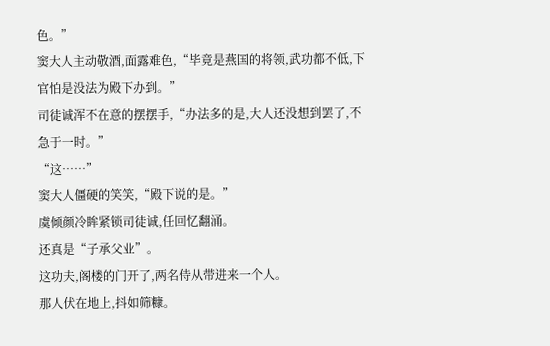色。”
窦大人主动敬酒,面露难色,“毕竟是燕国的将领,武功都不低,下官怕是没法为殿下办到。”
司徒诚浑不在意的摆摆手,“办法多的是,大人还没想到罢了,不急于一时。”
“这……”
窦大人僵硬的笑笑,“殿下说的是。”
虞倾颜冷眸紧锁司徒诚,任回忆翻涌。
还真是“子承父业”。
这功夫,阁楼的门开了,两名侍从带进来一个人。
那人伏在地上,抖如筛糠。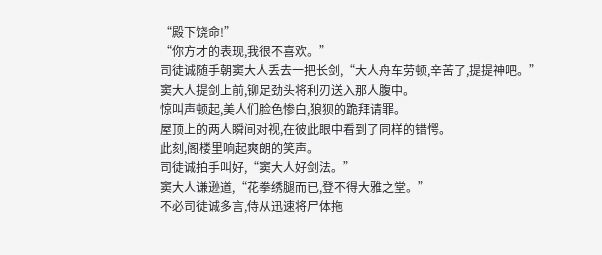“殿下饶命!”
“你方才的表现,我很不喜欢。”
司徒诚随手朝窦大人丢去一把长剑,“大人舟车劳顿,辛苦了,提提神吧。”
窦大人提剑上前,铆足劲头将利刃送入那人腹中。
惊叫声顿起,美人们脸色惨白,狼狈的跪拜请罪。
屋顶上的两人瞬间对视,在彼此眼中看到了同样的错愕。
此刻,阁楼里响起爽朗的笑声。
司徒诚拍手叫好,“窦大人好剑法。”
窦大人谦逊道,“花拳绣腿而已,登不得大雅之堂。”
不必司徒诚多言,侍从迅速将尸体拖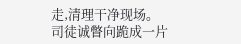走,清理干净现场。
司徒诚瞥向跪成一片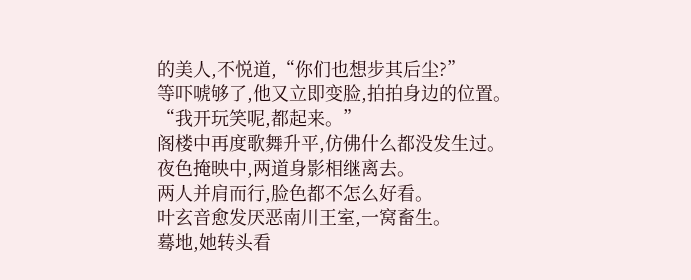的美人,不悦道,“你们也想步其后尘?”
等吓唬够了,他又立即变脸,拍拍身边的位置。
“我开玩笑呢,都起来。”
阁楼中再度歌舞升平,仿佛什么都没发生过。
夜色掩映中,两道身影相继离去。
两人并肩而行,脸色都不怎么好看。
叶玄音愈发厌恶南川王室,一窝畜生。
蓦地,她转头看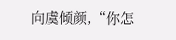向虞倾颜,“你怎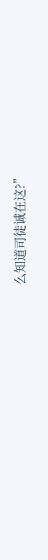么知道司徒诚在这?”